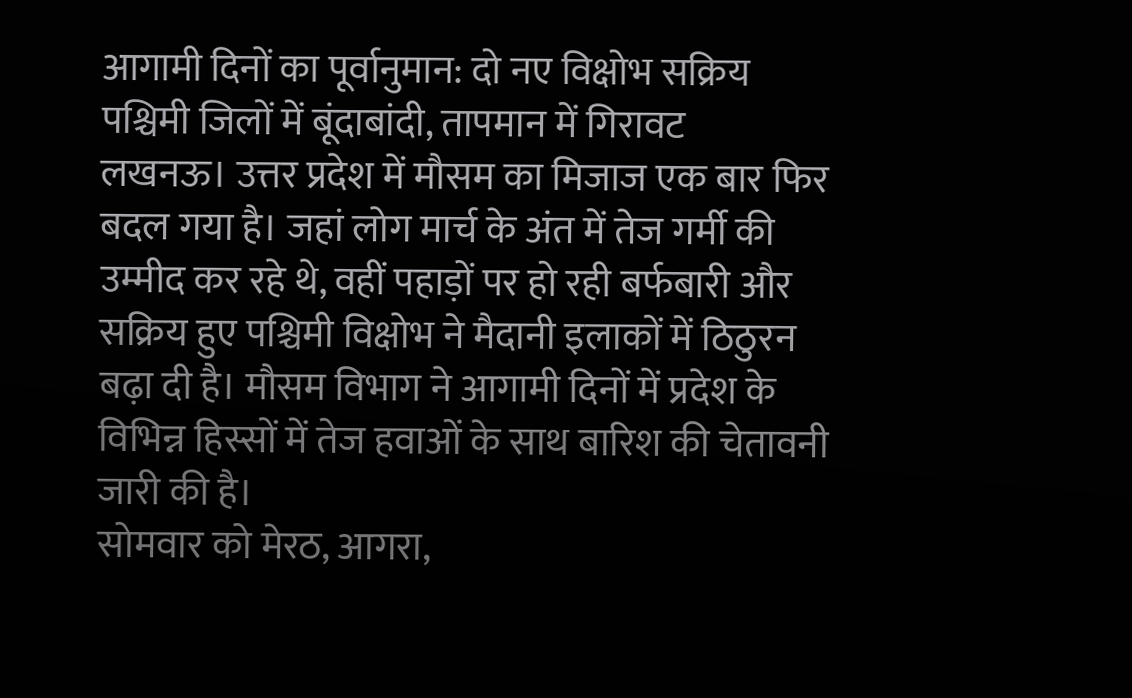आगामी दिनों का पूर्वानुमान: दो नए विक्षोभ सक्रिय
पश्चिमी जिलों में बूंदाबांदी, तापमान में गिरावट
लखनऊ। उत्तर प्रदेश में मौसम का मिजाज एक बार फिर बदल गया है। जहां लोग मार्च के अंत में तेज गर्मी की उम्मीद कर रहे थे, वहीं पहाड़ों पर हो रही बर्फबारी और सक्रिय हुए पश्चिमी विक्षोभ ने मैदानी इलाकों में ठिठुरन बढ़ा दी है। मौसम विभाग ने आगामी दिनों में प्रदेश के विभिन्न हिस्सों में तेज हवाओं के साथ बारिश की चेतावनी जारी की है।
सोमवार को मेरठ, आगरा,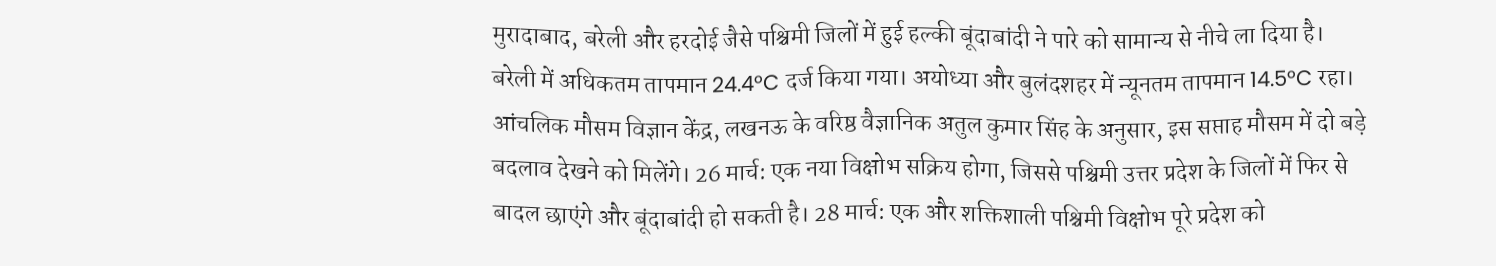मुरादाबाद, बरेली और हरदोई जैसे पश्चिमी जिलों में हुई हल्की बूंदाबांदी ने पारे को सामान्य से नीचे ला दिया है। बरेली में अधिकतम तापमान 24.4°C दर्ज किया गया। अयोध्या और बुलंदशहर में न्यूनतम तापमान 14.5°C रहा।
आंचलिक मौसम विज्ञान केंद्र, लखनऊ के वरिष्ठ वैज्ञानिक अतुल कुमार सिंह के अनुसार, इस सप्ताह मौसम में दो बड़े बदलाव देखने को मिलेंगे। 26 मार्च: एक नया विक्षोभ सक्रिय होगा, जिससे पश्चिमी उत्तर प्रदेश के जिलों में फिर से बादल छाएंगे और बूंदाबांदी हो सकती है। 28 मार्च: एक और शक्तिशाली पश्चिमी विक्षोभ पूरे प्रदेश को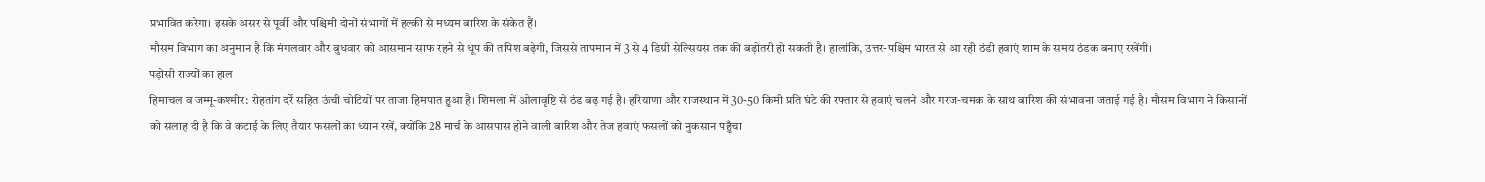प्रभावित करेगा। इसके असर से पूर्वी और पश्चिमी दोनों संभागों में हल्की से मध्यम बारिश के संकेत हैं।
मौसम विभाग का अनुमान है कि मंगलवार और बुधवार को आसमान साफ रहने से धूप की तपिश बढ़ेगी, जिससे तापमान में 3 से 4 डिग्री सेल्सियस तक की बढ़ोतरी हो सकती है। हालांकि, उत्तर-पश्चिम भारत से आ रही ठंडी हवाएं शाम के समय ठंडक बनाए रखेंगी।
पड़ोसी राज्यों का हाल
हिमाचल व जम्मू-कश्मीर: रोहतांग दर्रे सहित ऊंची चोटियों पर ताजा हिमपात हुआ है। शिमला में ओलावृष्टि से ठंड बढ़ गई है। हरियाणा और राजस्थान में 30-50 किमी प्रति घंटे की रफ्तार से हवाएं चलने और गरज-चमक के साथ बारिश की संभावना जताई गई है। मौसम विभाग ने किसानों को सलाह दी है कि वे कटाई के लिए तैयार फसलों का ध्यान रखें, क्योंकि 28 मार्च के आसपास होने वाली बारिश और तेज हवाएं फसलों को नुकसान पहुँचा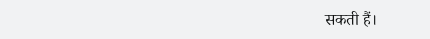सकती हैं।